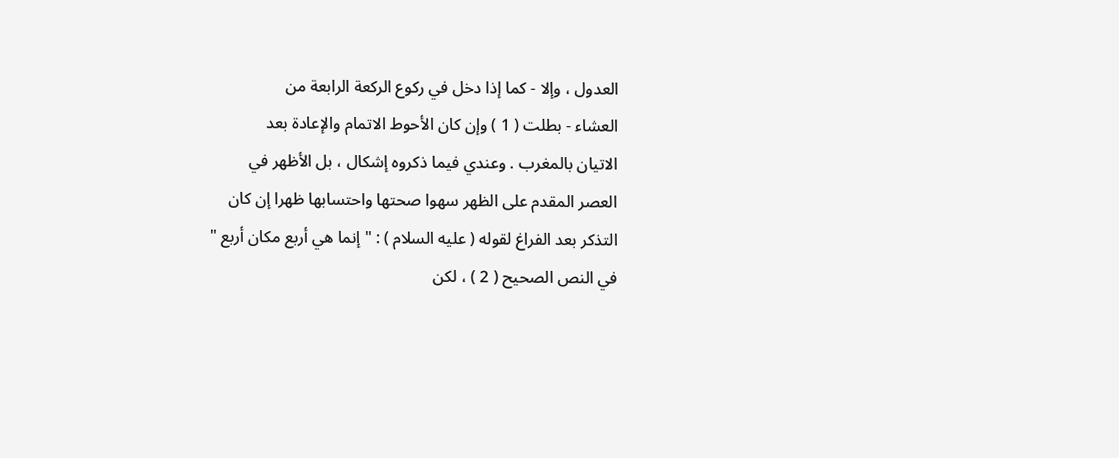العدول ، وإلا - كما إذا دخل في ركوع الركعة الرابعة من
العشاء - بطلت ( 1 ) وإن كان الأحوط الاتمام والإعادة بعد
الاتيان بالمغرب . وعندي فيما ذكروه إشكال ، بل الأظهر في
العصر المقدم على الظهر سهوا صحتها واحتسابها ظهرا إن كان
التذكر بعد الفراغ لقوله ( عليه السلام ) : " إنما هي أربع مكان أربع "
في النص الصحيح ( 2 ) ، لكن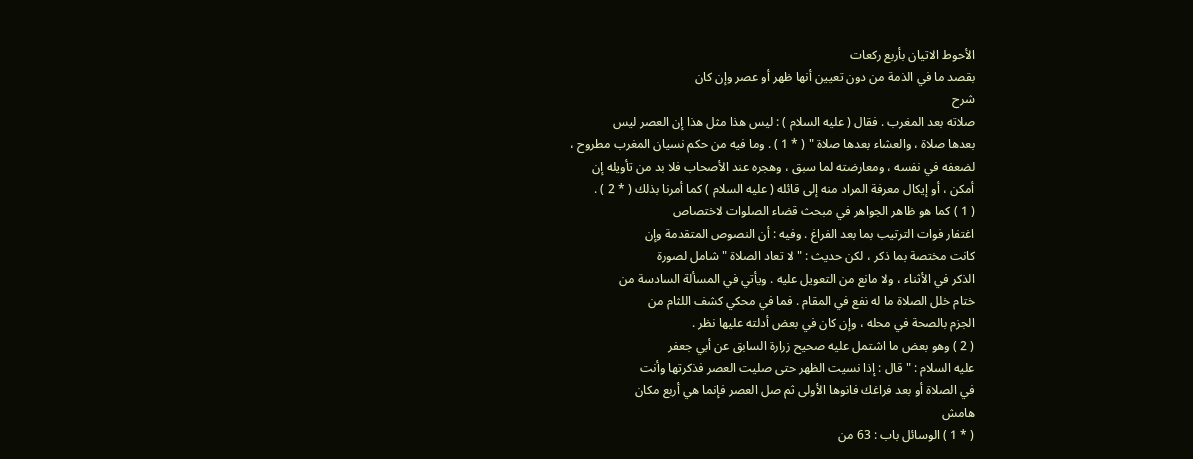الأحوط الاتيان بأربع ركعات
بقصد ما في الذمة من دون تعيين أنها ظهر أو عصر وإن كان
شرح
صلاته بعد المغرب . فقال ( عليه السلام ) : ليس هذا مثل هذا إن العصر ليس
بعدها صلاة ، والعشاء بعدها صلاة " ( * 1 ) . وما فيه من حكم نسيان المغرب مطروح ،
لضعفه في نفسه ، ومعارضته لما سبق ، وهجره عند الأصحاب فلا بد من تأويله إن
أمكن ، أو إيكال معرفة المراد منه إلى قائله ( عليه السلام ) كما أمرنا بذلك ( * 2 ) .
( 1 ) كما هو ظاهر الجواهر في مبحث قضاء الصلوات لاختصاص
اغتفار فوات الترتيب بما بعد الفراغ . وفيه : أن النصوص المتقدمة وإن
كانت مختصة بما ذكر ، لكن حديث : " لا تعاد الصلاة " شامل لصورة
الذكر في الأثناء ، ولا مانع من التعويل عليه . ويأتي في المسألة السادسة من
ختام خلل الصلاة ما له نفع في المقام . فما في محكي كشف اللثام من
الجزم بالصحة في محله ، وإن كان في بعض أدلته عليها نظر .
( 2 ) وهو بعض ما اشتمل عليه صحيح زرارة السابق عن أبي جعفر
عليه السلام : " قال : إذا نسيت الظهر حتى صليت العصر فذكرتها وأنت
في الصلاة أو بعد فراغك فانوها الأولى ثم صل العصر فإنما هي أربع مكان
هامش
( * 1 ) الوسائل باب : 63 من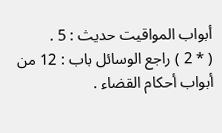أبواب المواقيت حديث : 5 .
( * 2 ) راجع الوسائل باب : 12 من أبواب أحكام القضاء .